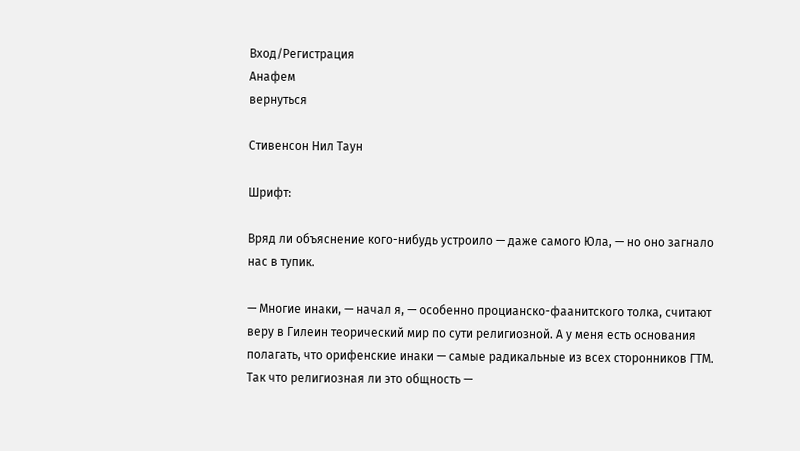Вход/Регистрация
Анафем
вернуться

Стивенсон Нил Таун

Шрифт:

Вряд ли объяснение кого-нибудь устроило — даже самого Юла, — но оно загнало нас в тупик.

— Многие инаки, — начал я, — особенно процианско-фаанитского толка, считают веру в Гилеин теорический мир по сути религиозной. А у меня есть основания полагать, что орифенские инаки — самые радикальные из всех сторонников ГТМ. Так что религиозная ли это общность —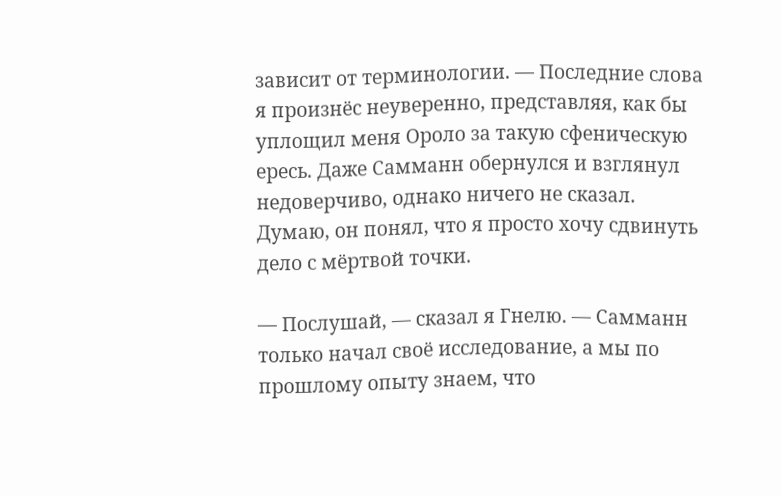зависит от терминологии. — Последние слова я произнёс неуверенно, представляя, как бы уплощил меня Ороло за такую сфеническую ересь. Даже Самманн обернулся и взглянул недоверчиво, однако ничего не сказал. Думаю, он понял, что я просто хочу сдвинуть дело с мёртвой точки.

— Послушай, — сказал я Гнелю. — Самманн только начал своё исследование, а мы по прошлому опыту знаем, что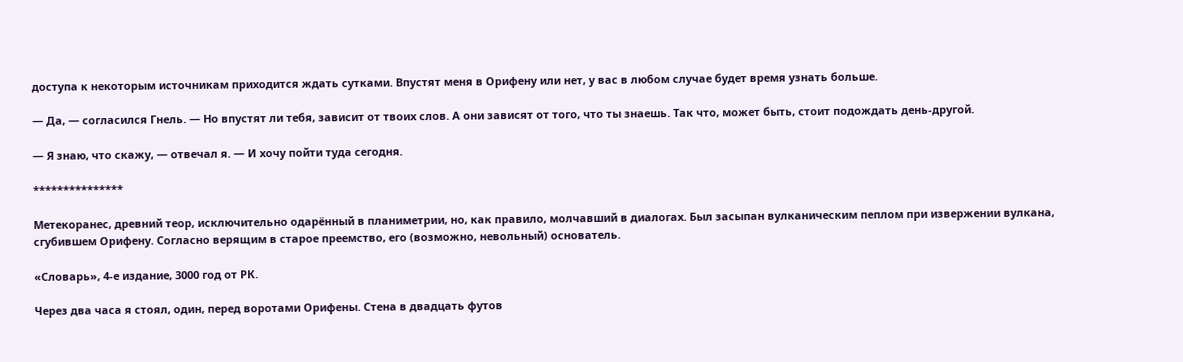доступа к некоторым источникам приходится ждать сутками. Впустят меня в Орифену или нет, у вас в любом случае будет время узнать больше.

— Да, — согласился Гнель. — Но впустят ли тебя, зависит от твоих слов. А они зависят от того, что ты знаешь. Так что, может быть, стоит подождать день-другой.

— Я знаю, что скажу, — отвечал я. — И хочу пойти туда сегодня.

***************

Метекоранес, древний теор, исключительно одарённый в планиметрии, но, как правило, молчавший в диалогах. Был засыпан вулканическим пеплом при извержении вулкана, сгубившем Орифену. Согласно верящим в старое преемство, его (возможно, невольный) основатель.

«Словарь», 4-е издание, 3000 год от РК.

Через два часа я стоял, один, перед воротами Орифены. Стена в двадцать футов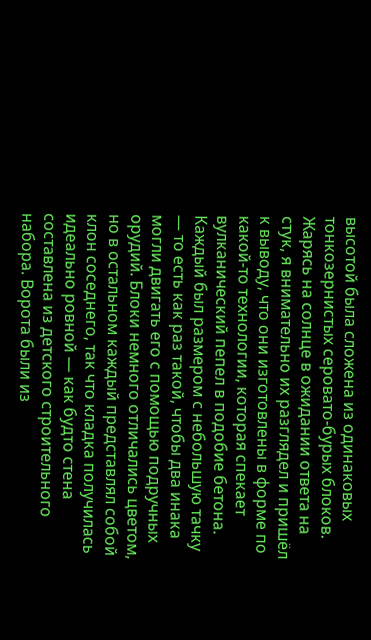высотой была сложена из одинаковых тонкозернистых серовато-бурых блоков. Жарясь на солнце в ожидании ответа на стук, я внимательно их разглядел и пришёл к выводу, что они изготовлены в форме по какой-то технологии, которая спекает вулканический пепел в подобие бетона. Каждый был размером с небольшую тачку — то есть как раз такой, чтобы два инака могли двигать его с помощью подручных орудий. Блоки немного отличались цветом, но в остальном каждый представлял собой клон соседнего, так что кладка получилась идеально ровной — как будто стена составлена из детского строительного набора. Ворота были из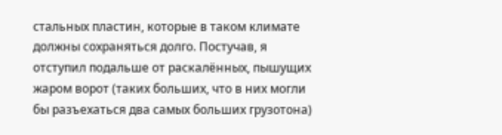стальных пластин, которые в таком климате должны сохраняться долго. Постучав, я отступил подальше от раскалённых, пышущих жаром ворот (таких больших, что в них могли бы разъехаться два самых больших грузотона)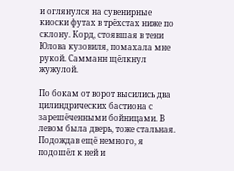и оглянулся на сувенирные киоски футах в трёхстах ниже по склону. Корд, стоявшая в тени Юлова кузовиля, помахала мне рукой. Самманн щёлкнул жужулой.

По бокам от ворот высились два цилиндрических бастиона с зарешёченными бойницами. В левом была дверь, тоже стальная. Подождав ещё немного, я подошёл к ней и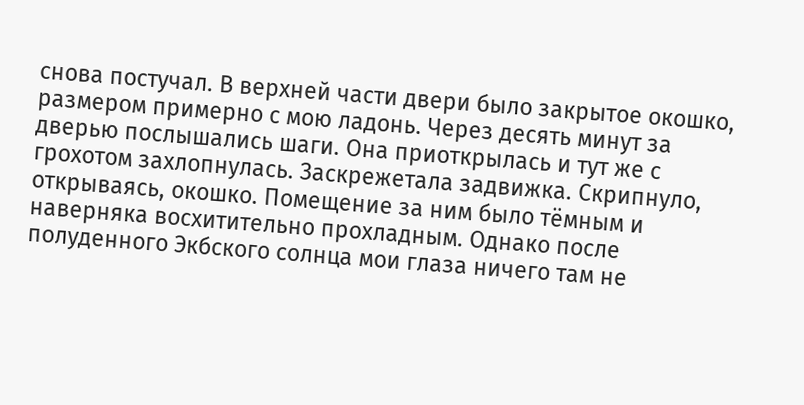снова постучал. В верхней части двери было закрытое окошко, размером примерно с мою ладонь. Через десять минут за дверью послышались шаги. Она приоткрылась и тут же с грохотом захлопнулась. Заскрежетала задвижка. Скрипнуло, открываясь, окошко. Помещение за ним было тёмным и наверняка восхитительно прохладным. Однако после полуденного Экбского солнца мои глаза ничего там не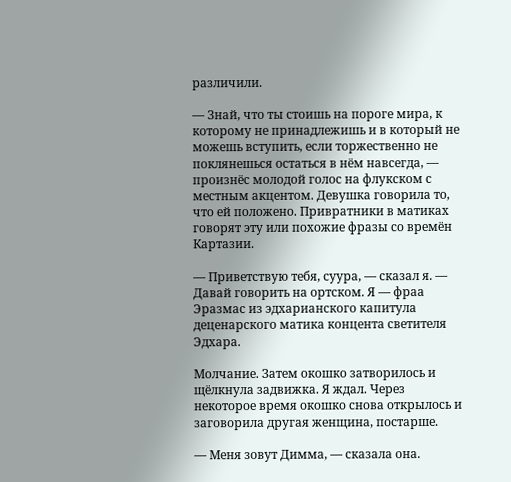различили.

— Знай, что ты стоишь на пороге мира, к которому не принадлежишь и в который не можешь вступить, если торжественно не поклянешься остаться в нём навсегда, — произнёс молодой голос на флукском с местным акцентом. Девушка говорила то, что ей положено. Привратники в матиках говорят эту или похожие фразы со времён Картазии.

— Приветствую тебя, суура, — сказал я. — Давай говорить на ортском. Я — фраа Эразмас из эдхарианского капитула деценарского матика концента светителя Эдхара.

Молчание. Затем окошко затворилось и щёлкнула задвижка. Я ждал. Через некоторое время окошко снова открылось и заговорила другая женщина, постарше.

— Меня зовут Димма, — сказала она.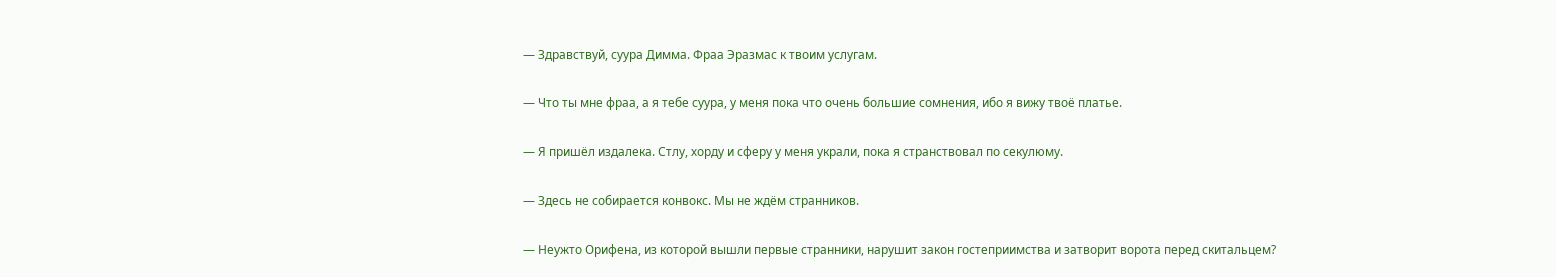— Здравствуй, суура Димма. Фраа Эразмас к твоим услугам.

— Что ты мне фраа, а я тебе суура, у меня пока что очень большие сомнения, ибо я вижу твоё платье.

— Я пришёл издалека. Стлу, хорду и сферу у меня украли, пока я странствовал по секулюму.

— Здесь не собирается конвокс. Мы не ждём странников.

— Неужто Орифена, из которой вышли первые странники, нарушит закон гостеприимства и затворит ворота перед скитальцем?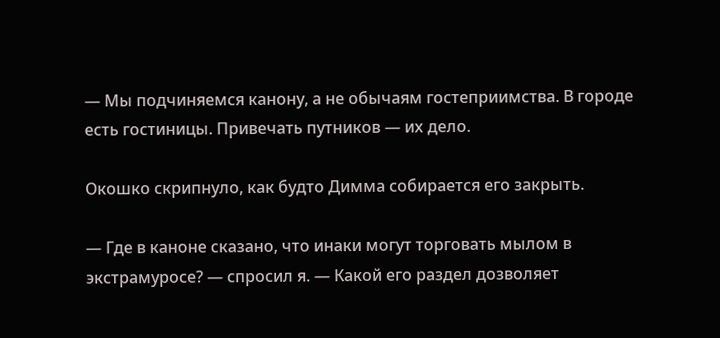— Мы подчиняемся канону, а не обычаям гостеприимства. В городе есть гостиницы. Привечать путников — их дело.

Окошко скрипнуло, как будто Димма собирается его закрыть.

— Где в каноне сказано, что инаки могут торговать мылом в экстрамуросе? — спросил я. — Какой его раздел дозволяет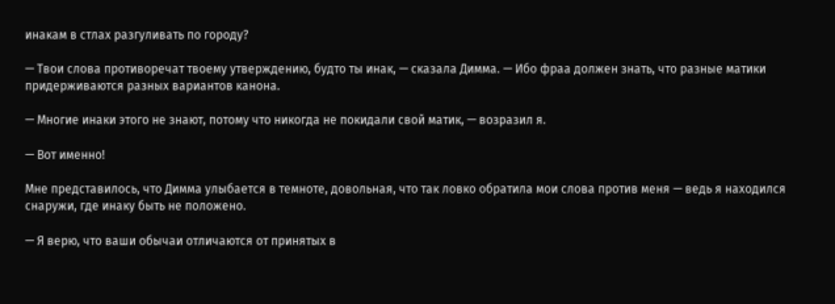инакам в стлах разгуливать по городу?

— Твои слова противоречат твоему утверждению, будто ты инак, — сказала Димма. — Ибо фраа должен знать, что разные матики придерживаются разных вариантов канона.

— Многие инаки этого не знают, потому что никогда не покидали свой матик, — возразил я.

— Вот именно!

Мне представилось, что Димма улыбается в темноте, довольная, что так ловко обратила мои слова против меня — ведь я находился снаружи, где инаку быть не положено.

— Я верю, что ваши обычаи отличаются от принятых в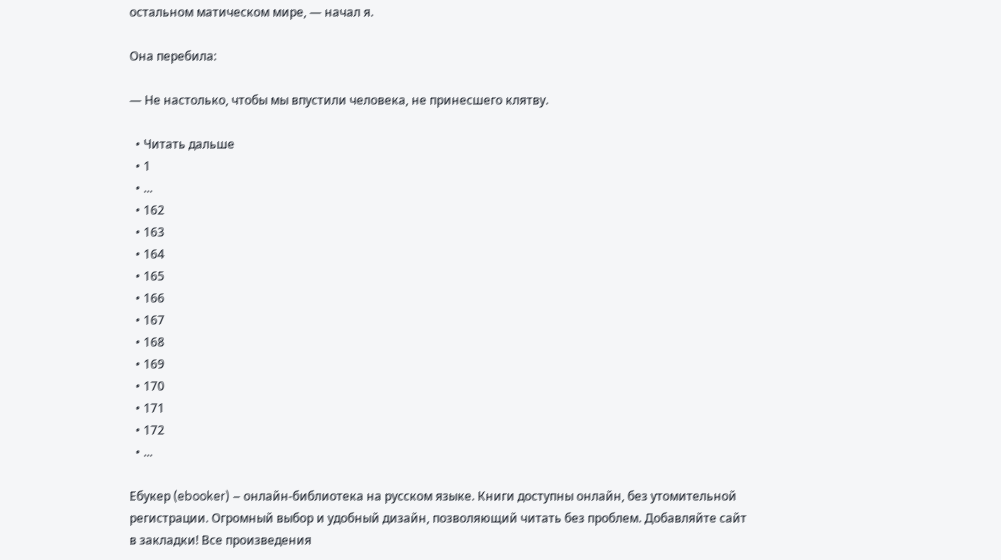остальном матическом мире, — начал я.

Она перебила:

— Не настолько, чтобы мы впустили человека, не принесшего клятву.

  • Читать дальше
  • 1
  • ...
  • 162
  • 163
  • 164
  • 165
  • 166
  • 167
  • 168
  • 169
  • 170
  • 171
  • 172
  • ...

Ебукер (ebooker) – онлайн-библиотека на русском языке. Книги доступны онлайн, без утомительной регистрации. Огромный выбор и удобный дизайн, позволяющий читать без проблем. Добавляйте сайт в закладки! Все произведения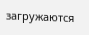загружаются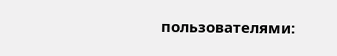пользователями: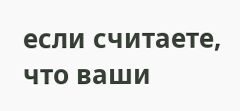если считаете, что ваши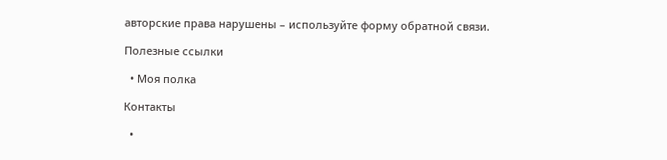авторские права нарушены – используйте форму обратной связи.

Полезные ссылки

  • Моя полка

Контакты

  •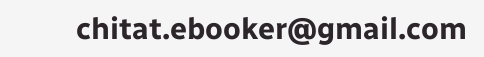chitat.ebooker@gmail.com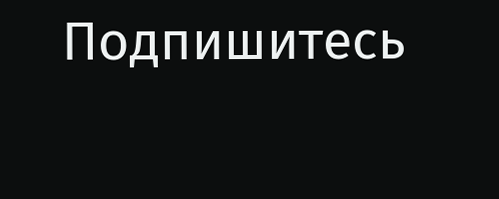Подпишитесь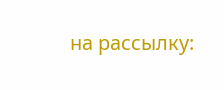на рассылку: